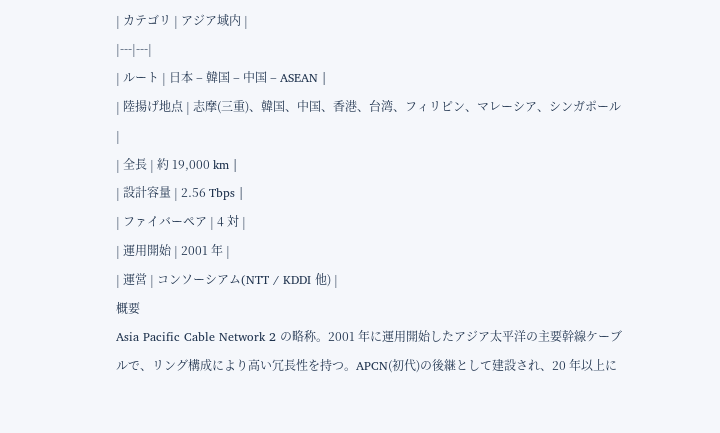| カテゴリ | アジア域内 |
|---|---|
| ルート | 日本 – 韓国 – 中国 – ASEAN |
| 陸揚げ地点 | 志摩(三重)、韓国、中国、香港、台湾、フィリピン、マレーシア、シンガポール |
| 全長 | 約 19,000 km |
| 設計容量 | 2.56 Tbps |
| ファイバーペア | 4 対 |
| 運用開始 | 2001 年 |
| 運営 | コンソーシアム(NTT / KDDI 他) |
概要
Asia Pacific Cable Network 2 の略称。2001 年に運用開始したアジア太平洋の主要幹線ケーブルで、リング構成により高い冗長性を持つ。APCN(初代)の後継として建設され、20 年以上に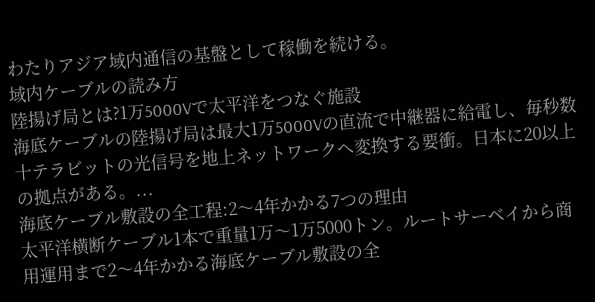わたりアジア域内通信の基盤として稼働を続ける。
域内ケーブルの読み方
陸揚げ局とは?1万5000Vで太平洋をつなぐ施設
海底ケーブルの陸揚げ局は最大1万5000Vの直流で中継器に給電し、毎秒数十テラビットの光信号を地上ネットワークへ変換する要衝。日本に20以上の拠点がある。...
海底ケーブル敷設の全工程:2〜4年かかる7つの理由
太平洋横断ケーブル1本で重量1万〜1万5000トン。ルートサーベイから商用運用まで2〜4年かかる海底ケーブル敷設の全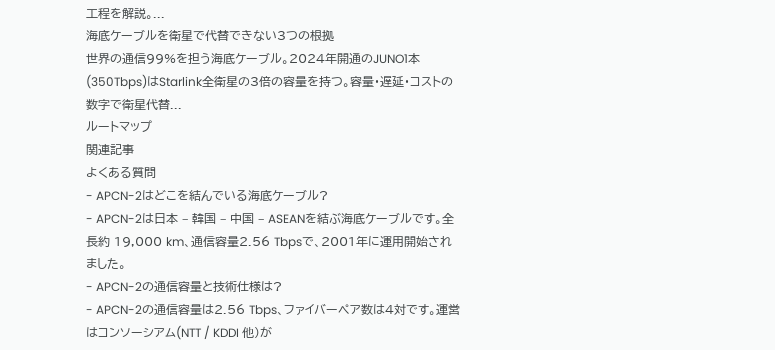工程を解説。...
海底ケーブルを衛星で代替できない3つの根拠
世界の通信99%を担う海底ケーブル。2024年開通のJUNO1本(350Tbps)はStarlink全衛星の3倍の容量を持つ。容量・遅延・コストの数字で衛星代替...
ルートマップ
関連記事
よくある質問
- APCN-2はどこを結んでいる海底ケーブル?
- APCN-2は日本 – 韓国 – 中国 – ASEANを結ぶ海底ケーブルです。全長約 19,000 km、通信容量2.56 Tbpsで、2001年に運用開始されました。
- APCN-2の通信容量と技術仕様は?
- APCN-2の通信容量は2.56 Tbps、ファイバーペア数は4対です。運営はコンソーシアム(NTT / KDDI 他)が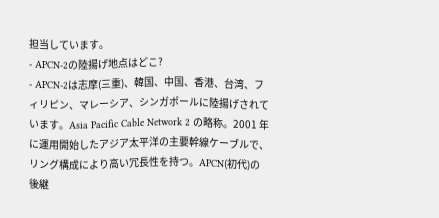担当しています。
- APCN-2の陸揚げ地点はどこ?
- APCN-2は志摩(三重)、韓国、中国、香港、台湾、フィリピン、マレーシア、シンガポールに陸揚げされています。Asia Pacific Cable Network 2 の略称。2001 年に運用開始したアジア太平洋の主要幹線ケーブルで、リング構成により高い冗長性を持つ。APCN(初代)の後継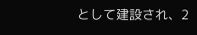として建設され、2